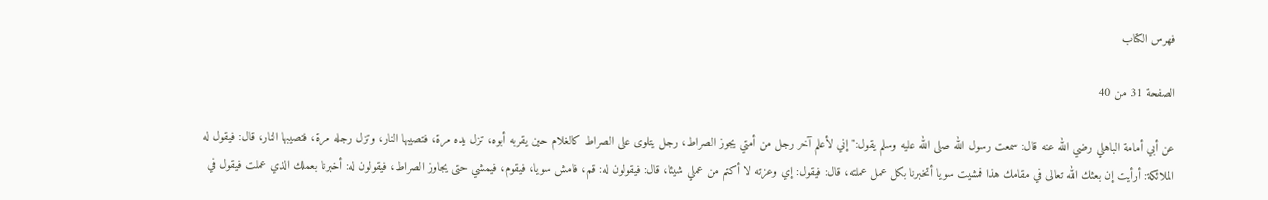فهرس الكتاب

الصفحة 31 من 40

عن أبي أمامة الباهلي رضي الله عنه قال: سمعت رسول الله صلى الله عليه وسلم يقول:"إني لأعلم آخر رجل من أمتي يجوز الصراط، رجل يتلوى على الصراط كالغلام حين يقربه أبوه، تزل يده مرة، فتصيبها النار، وتزل رجله مرة، فتصيبها النار، قال: فيقول له الملائكة: أرأيت إن بعثك الله تعالى في مقامك هذا فمشيت سويا أتخبرنا بكل عمل عملته، قال: فيقول: إي وعزته لا أكتم من عملي شيئا، قال: فيقولون له: قم، فامش سويا، فيقوم، فيمشي حتى يجاوز الصراط، فيقولون له: أخبرنا بعملك الذي عملت فيقول في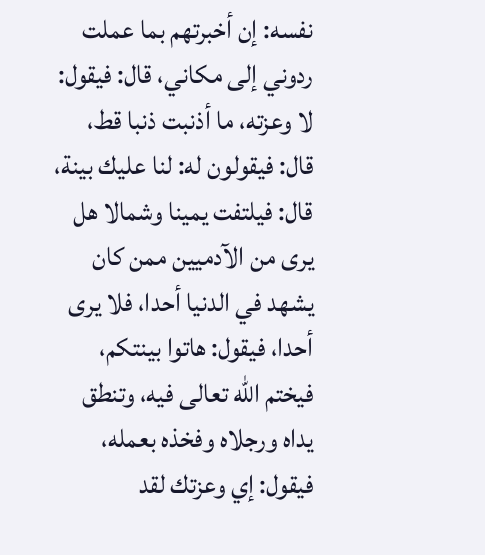نفسه: إن أخبرتهم بما عملت ردوني إلى مكاني، قال: فيقول: لا وعزته، ما أذنبت ذنبا قط، قال: فيقولون له: لنا عليك بينة، قال: فيلتفت يمينا وشمالا هل يرى من الآدميين ممن كان يشهد في الدنيا أحدا، فلا يرى أحدا، فيقول: هاتوا بينتكم، فيختم الله تعالى فيه، وتنطق يداه ورجلاه وفخذه بعمله، فيقول: إي وعزتك لقد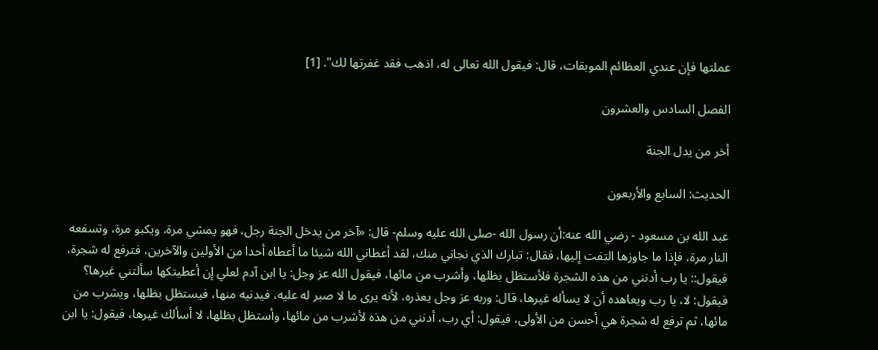عملتها فإن عندي العظائم الموبقات، قال: فيقول الله تعالى له، اذهب فقد غفرتها لك". [1]

الفصل السادس والعشرون

أخر من يدل الجنة

الحديث: السابع والأربعون

عبد الله بن مسعود - رضي الله عنه:أن رسول الله -صلى الله عليه وسلم- قال: «آخر من يدخل الجنة رجل، فهو يمشي مرة، ويكبو مرة، وتسفعه النار مرة، فإذا ما جاوزها التفت إليها، فقال: تبارك الذي نجاني منك، لقد أعطاني الله شيئا ما أعطاه أحدا من الأولين والآخرين، فترفع له شجرة، فيقول:: يا رب أدنني من هذه الشجرة فلأستظل بظلها، وأشرب من مائها، فيقول الله عز وجل: يا ابن آدم لعلي إن أعطيتكها سألتني غيرها؟ فيقول: لا، يا رب ويعاهده أن لا يسأله غيرها، قال: وربه عز وجل يعذره، لأنه يرى ما لا صبر له عليه، فيدنيه منها، فيستظل بظلها، ويشرب من مائها، ثم ترفع له شجرة هي أحسن من الأولى، فيقول: أي رب، أدنني من هذه لأشرب من مائها، وأستظل بظلها، لا أسألك غيرها، فيقول: يا ابن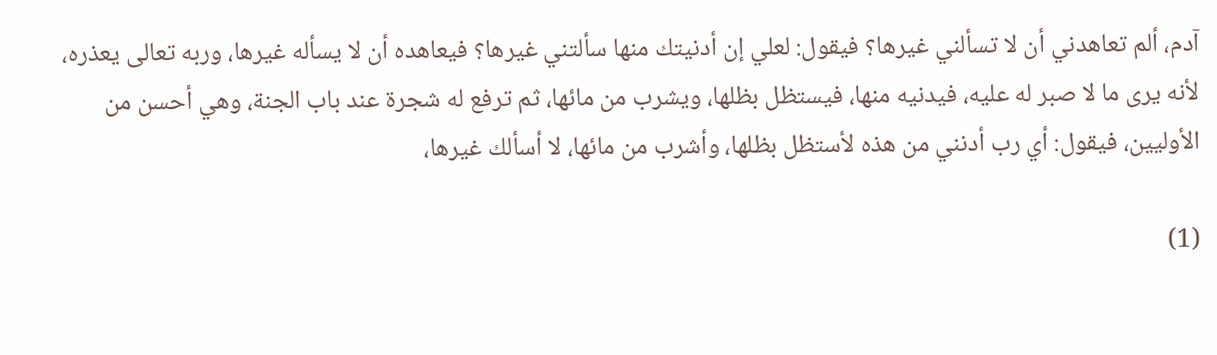آدم، ألم تعاهدني أن لا تسألني غيرها؟ فيقول: لعلي إن أدنيتك منها سألتني غيرها؟ فيعاهده أن لا يسأله غيرها، وربه تعالى يعذره، لأنه يرى ما لا صبر له عليه، فيدنيه منها، فيستظل بظلها، ويشرب من مائها، ثم ترفع له شجرة عند باب الجنة، وهي أحسن من الأوليين، فيقول: أي رب أدنني من هذه لأستظل بظلها، وأشرب من مائها، لا أسألك غيرها،

(1)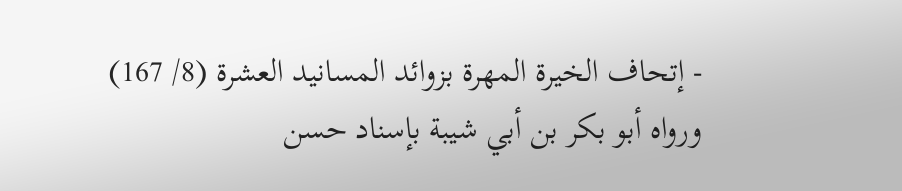- إتحاف الخيرة المهرة بزوائد المسانيد العشرة (8/ 167) ورواه أبو بكر بن أبي شيبة بإسناد حسن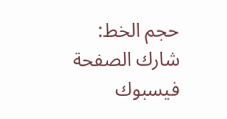حجم الخط:
شارك الصفحة
فيسبوك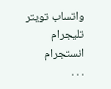واتساب تويتر تليجرام انستجرام
. . .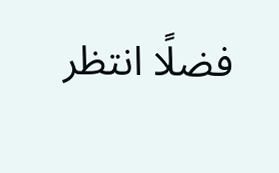فضلًا انتظر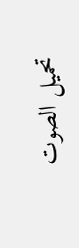تحميل الصوت